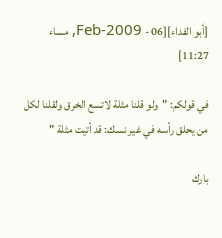[أبو الفداء][06 - Feb-2009, مساء 11:27]

في قولكم: "ولو قلنا مثلة لاتسع الخرق ولقلنا لكل من يحلق رأسه في غير نسك: قد أتيت مثلة "

بارك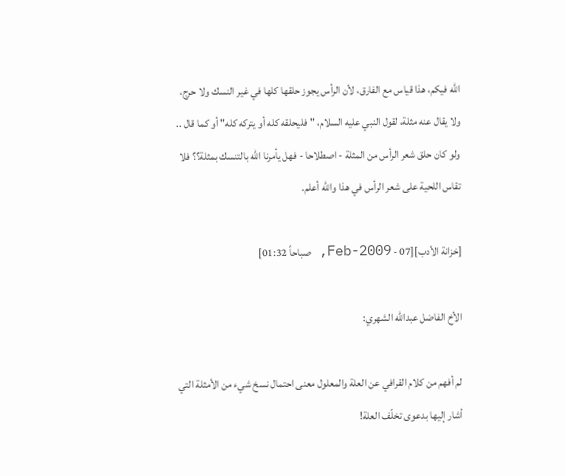الله فيكم، هذا قياس مع الفارق، لأن الرأس يجوز حلقها كلها في غير النسك ولا حرج، ولا يقال عنه مثلة، لقول النبي عليه السلام، "فليحلقه كله أو يتركه كله" أو كما قال .. ولو كان حلق شعر الرأس من المثلة - اصطلاحا - فهل يأمرنا الله بالتنسك بمثلة؟؟ فلا تقاس اللحية على شعر الرأس في هذا والله أعلم.

[خزانة الأدب][07 - Feb-2009, صباحاً 01:32]

الأخ الفاضل عبدالله الشهري:

لم أفهم من كلام القرافي عن العلة والمعلول معنى احتمال نسخ شيء من الأمثلة التي أشار إليها بدعوى تخلّف العلة!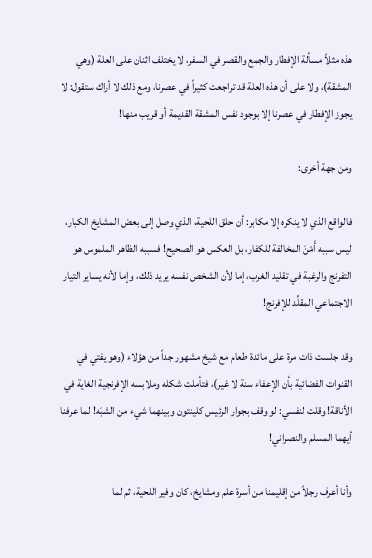هذه مثلاً مسألة الإفطار والجمع والقصر في السفر، لا يختلف اثنان على العلة (وهي المشقة)، ولا على أن هذه العلة قد تراجعت كثيراً في عصرنا، ومع ذلك لا أراك ستقول: لا يجوز الإفطار في عصرنا إلا بوجود نفس المشقة القديمة أو قريب منها!

ومن جهة أخرى:

فالواقع الذي لا ينكره إلا مكابر: أن حلق اللحية، الذي وصل إلى بعض المشايخ الكبار، ليس سببه أَمْنَ المخالفة للكفار، بل العكس هو الصحيح! فسببه الظاهر الملموس هو التفرنج والرغبة في تقليد الغرب، إما لأن الشخص نفسه يريد ذلك، وإما لأنه يساير التيار الاجتماعي المقلِّد للإفرنج!

وقد جلست ذات مرة على مائدة طعام مع شيخ مشهور جداً من هؤلاء (وهو يفتي في القنوات الفضائية بأن الإعفاء سنة لا غير)، فتأملت شكله وملابسه الإفرنجية الغاية في الأناقة! وقلت لنفسي: لو وقف بجوار الرئيس كلينتون وبينهما شيء من الشبَه! لما عرفنا أيهما المسلم والنصراني!

وأنا أعرف رجلاً من إقليمنا من أسرة علم ومشايخ، كان وفير اللحية، ثم لما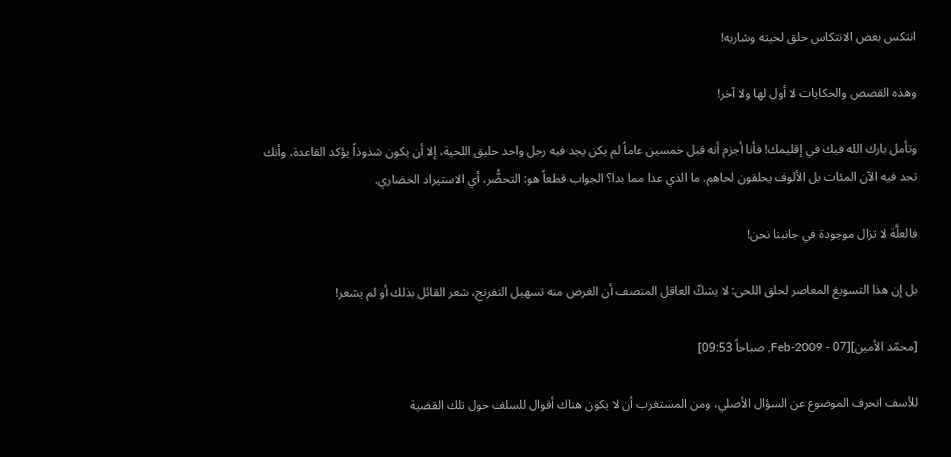انتكس بعض الانتكاس حلق لحيته وشاربه!

وهذه القصص والحكايات لا أول لها ولا آخر!

وتأمل بارك الله فيك في إقليمك! فأنا أجزم أنه قبل خمسين عاماً لم يكن يجد فيه رجل واحد حليق اللحية، إلا أن يكون شذوذاً يؤكد القاعدة، وأنك تجد فيه الآن المئات بل الألوف يحلقون لحاهم. ما الذي عدا مما بدا؟ الجواب قطعاً هو: التحضُّر، أي الاستيراد الحضاري.

فالعلَّة لا تزال موجودة في جانبنا نحن!

بل إن هذا التسويغ المعاصر لحلق اللحى: لا يشكّ العاقل المنصف أن الغرض منه تسهيل التفرنج، شعر القائل بذلك أو لم يشعر!

[محمّد الأمين][07 - Feb-2009, صباحاً 09:53]

للأسف انحرف الموضوع عن السؤال الأصلي، ومن المستغرب أن لا يكون هناك أقوال للسلف حول تلك القضية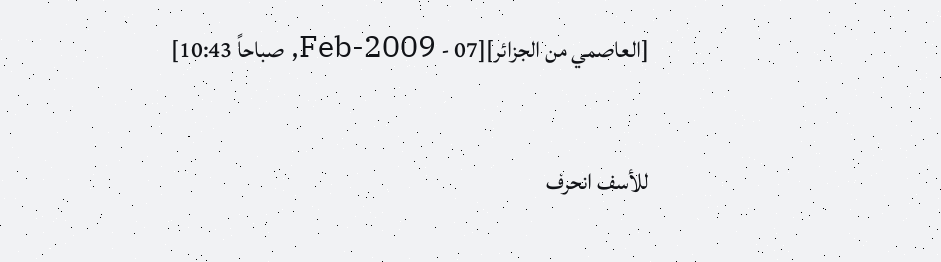[العاصمي من الجزائر][07 - Feb-2009, صباحاً 10:43]

للأسف انحرف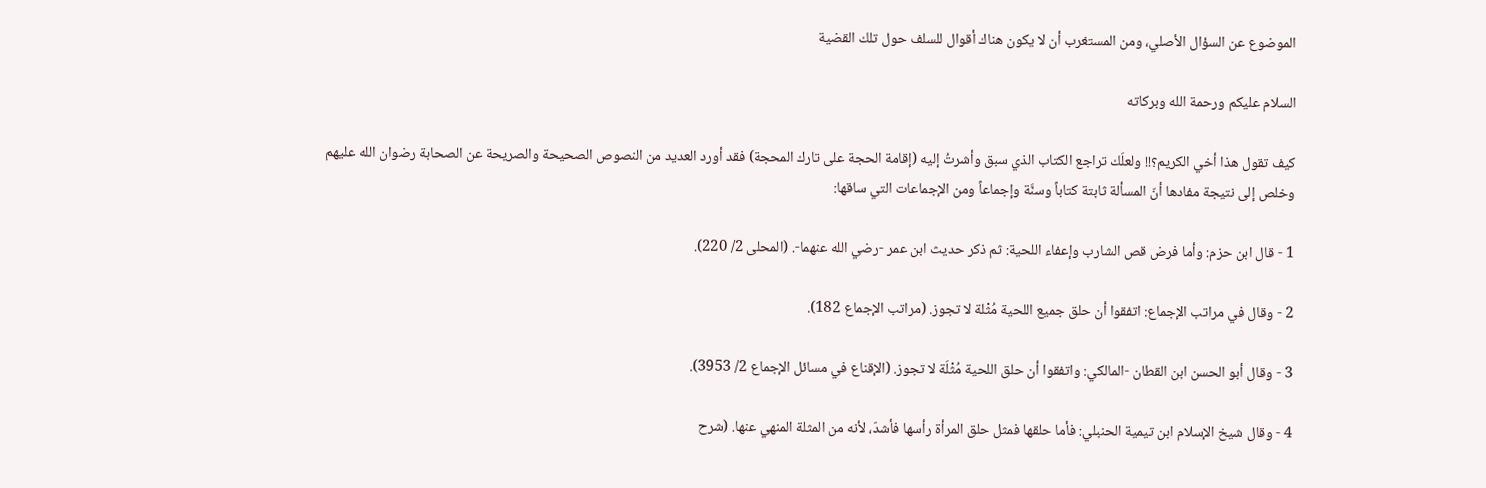الموضوع عن السؤال الأصلي، ومن المستغرب أن لا يكون هناك أقوال للسلف حول تلك القضية

السلام عليكم ورحمة الله وبركاته

كيف تقول هذا أخي الكريم؟!! ولعلَك تراجع الكتاب الذي سبق وأشرتُ إليه (إقامة الحجة على تارك المحجة) فقد أورد العديد من النصوص الصحيحة والصريحة عن الصحابة رضوان الله عليهم وخلص إلى نتيجة مفادها أنّ المسألة ثابتة كتاباً وسنَّة وإجماعاً ومن الإجماعات التي ساقها:

1 - قال ابن حزم: وأما فرض قص الشارب وإعفاء اللحية: ثم ذكر حديث ابن عمر -رضي الله عنهما-. (المحلى 2/ 220).

2 - وقال في مراتب الإجماع: اتفقوا أن حلق جميع اللحية مُثْلة لا تجوز. (مراتب الإجماع 182).

3 - وقال أبو الحسن ابن القطان -المالكي: واتفقوا أن حلق اللحية مُثْلَة لا تجوز. (الإقناع في مسائل الإجماع 2/ 3953).

4 - وقال شيخ الإسلام ابن تيمية الحنبلي: فأما حلقها فمثل حلق المرأة رأسها فأشدّ، لأنه من المثلة المنهي عنها. (شرح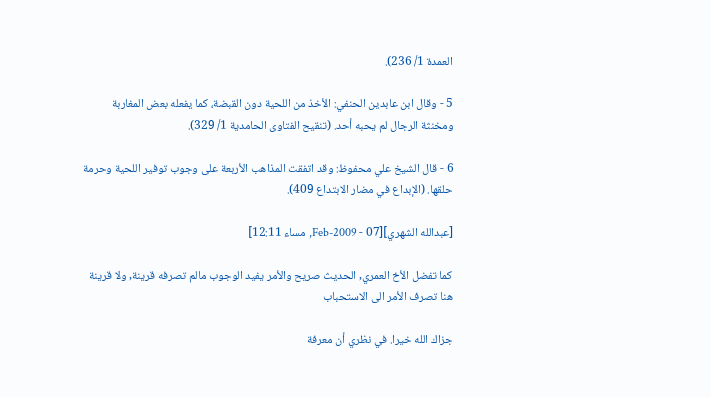العمدة 1/ 236).

5 - وقال ابن عابدين الحنفي: الأخذ من اللحية دون القبضة، كما يفعله بعض المغاربة ومخنثة الرجال لم يحبه أحد. (تنقيح الفتاوى الحامدية 1/ 329).

6 - قال الشيخ علي محفوظ: وقد اتفقت المذاهب الأربعة على وجوب توفير اللحية وحرمة حلقها. (الإبداع في مضار الابتداع 409).

[عبدالله الشهري][07 - Feb-2009, مساء 12:11]

كما تفضل الأخ العمري, الحديث صريح والأمر يفيد الوجوب مالم تصرفه قرينة, ولا قرينة هنا تصرف الأمر الى الاستحباب

جزاك الله خيرا. في نظري أن معرفة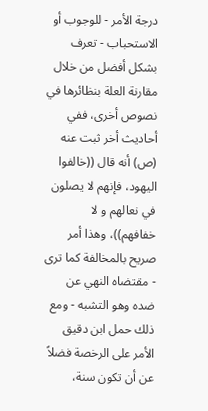درجة الأمر - للوجوب أو الاستحباب - تعرف بشكل أفضل من خلال مقارنة العلة بنظائرها في نصوص أخرى، ففي أحاديث أخر ثبت عنه (ص) أنه قال ((خالفوا اليهود، فإنهم لا يصلون في نعالهم و لا خفافهم))، وهذا أمر صريح بالمخالفة كما ترى - مقتضاه النهي عن ضده وهو التشبه - ومع ذلك حمل ابن دقيق الأمر على الرخصة فضلاً عن أن تكون سنة،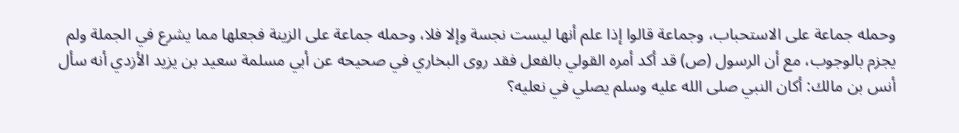وحمله جماعة على الاستحباب، وجماعة قالوا إذا علم أنها ليست نجسة وإلا فلا، وحمله جماعة على الزينة فجعلها مما يشرع في الجملة ولم يجزم بالوجوب، مع أن الرسول (ص) قد أكد أمره القولي بالفعل فقد روى البخاري في صحيحه عن أبي مسلمة سعيد بن يزيد الأزدي أنه سأل أنس بن مالك: أكان النبي صلى الله عليه وسلم يصلي في نعليه؟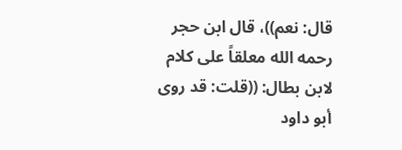قال: نعم))، قال ابن حجر رحمه الله معلقاً على كلام لابن بطال: ((قلت: قد روى أبو داود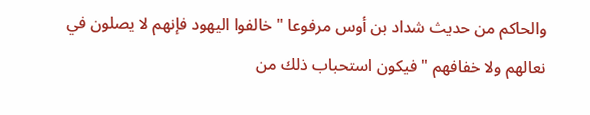والحاكم من حديث شداد بن أوس مرفوعا " خالفوا اليهود فإنهم لا يصلون في نعالهم ولا خفافهم " فيكون استحباب ذلك من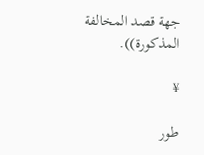جهة قصد المخالفة المذكورة)).

¥

طور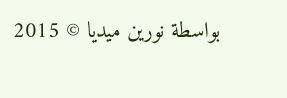بواسطة نورين ميديا © 2015